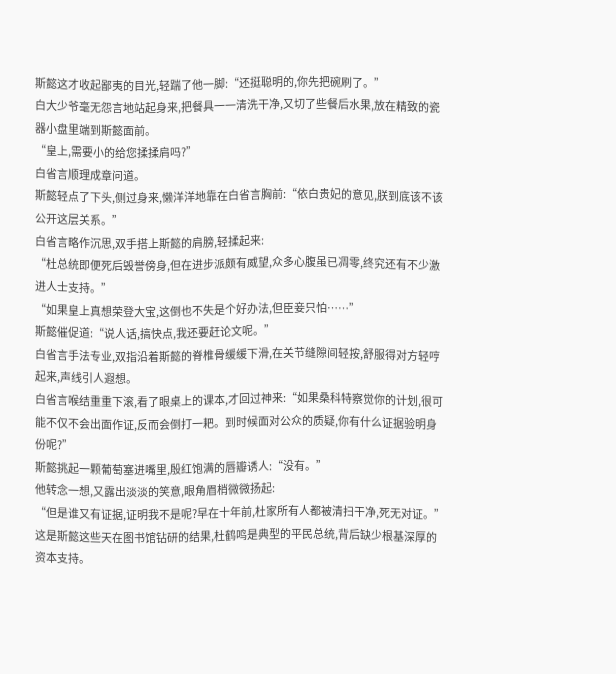斯懿这才收起鄙夷的目光,轻踹了他一脚:“还挺聪明的,你先把碗刷了。”
白大少爷毫无怨言地站起身来,把餐具一一清洗干净,又切了些餐后水果,放在精致的瓷器小盘里端到斯懿面前。
“皇上,需要小的给您揉揉肩吗?”
白省言顺理成章问道。
斯懿轻点了下头,侧过身来,懒洋洋地靠在白省言胸前:“依白贵妃的意见,朕到底该不该公开这层关系。”
白省言略作沉思,双手搭上斯懿的肩膀,轻揉起来:
“杜总统即便死后毁誉傍身,但在进步派颇有威望,众多心腹虽已凋零,终究还有不少激进人士支持。”
“如果皇上真想荣登大宝,这倒也不失是个好办法,但臣妾只怕……”
斯懿催促道:“说人话,搞快点,我还要赶论文呢。”
白省言手法专业,双指沿着斯懿的脊椎骨缓缓下滑,在关节缝隙间轻按,舒服得对方轻哼起来,声线引人遐想。
白省言喉结重重下滚,看了眼桌上的课本,才回过神来:“如果桑科特察觉你的计划,很可能不仅不会出面作证,反而会倒打一耙。到时候面对公众的质疑,你有什么证据验明身份呢?”
斯懿挑起一颗葡萄塞进嘴里,殷红饱满的唇瓣诱人:“没有。”
他转念一想,又露出淡淡的笑意,眼角眉梢微微扬起:
“但是谁又有证据,证明我不是呢?早在十年前,杜家所有人都被清扫干净,死无对证。”
这是斯懿这些天在图书馆钻研的结果,杜鹤鸣是典型的平民总统,背后缺少根基深厚的资本支持。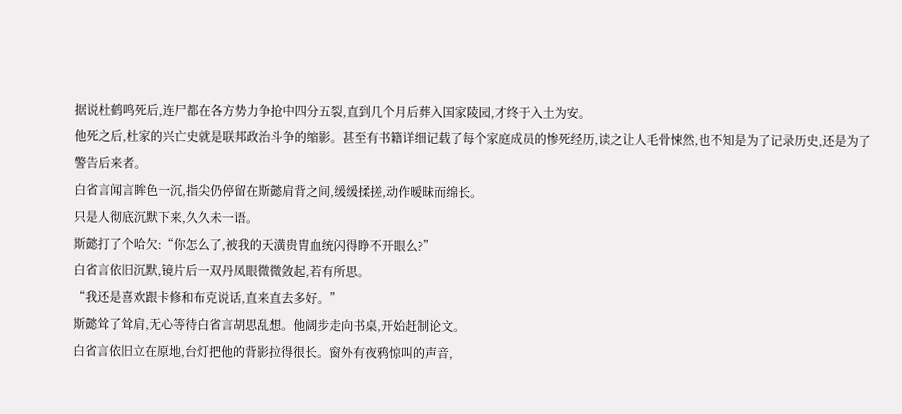据说杜鹤鸣死后,连尸都在各方势力争抢中四分五裂,直到几个月后葬入国家陵园,才终于入土为安。
他死之后,杜家的兴亡史就是联邦政治斗争的缩影。甚至有书籍详细记载了每个家庭成员的惨死经历,读之让人毛骨悚然,也不知是为了记录历史,还是为了警告后来者。
白省言闻言眸色一沉,指尖仍停留在斯懿肩背之间,缓缓揉搓,动作暧昧而绵长。
只是人彻底沉默下来,久久未一语。
斯懿打了个哈欠:“你怎么了,被我的天潢贵胄血统闪得睁不开眼么?”
白省言依旧沉默,镜片后一双丹凤眼微微敛起,若有所思。
“我还是喜欢跟卡修和布克说话,直来直去多好。”
斯懿耸了耸肩,无心等待白省言胡思乱想。他阔步走向书桌,开始赶制论文。
白省言依旧立在原地,台灯把他的背影拉得很长。窗外有夜鸦惊叫的声音,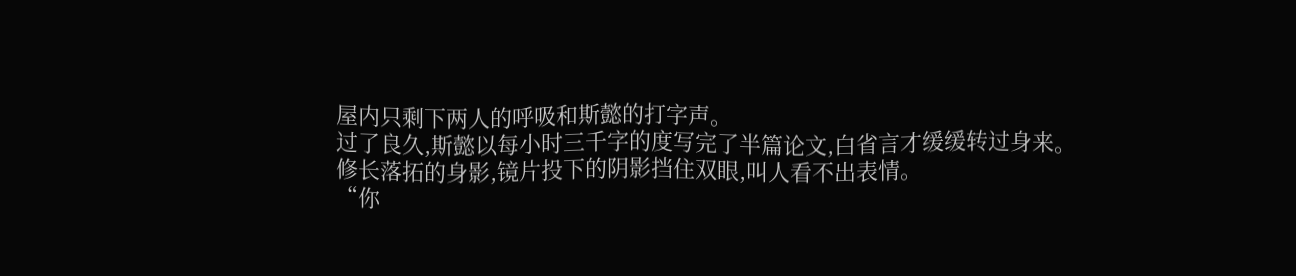屋内只剩下两人的呼吸和斯懿的打字声。
过了良久,斯懿以每小时三千字的度写完了半篇论文,白省言才缓缓转过身来。
修长落拓的身影,镜片投下的阴影挡住双眼,叫人看不出表情。
“你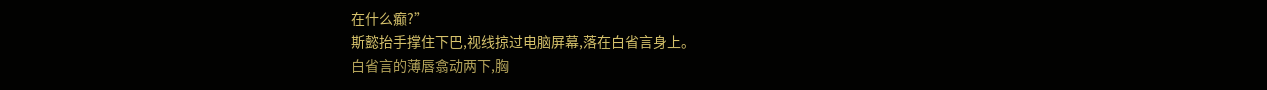在什么癫?”
斯懿抬手撑住下巴,视线掠过电脑屏幕,落在白省言身上。
白省言的薄唇翕动两下,胸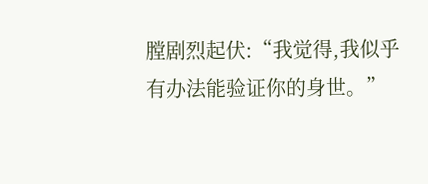膛剧烈起伏:“我觉得,我似乎有办法能验证你的身世。”